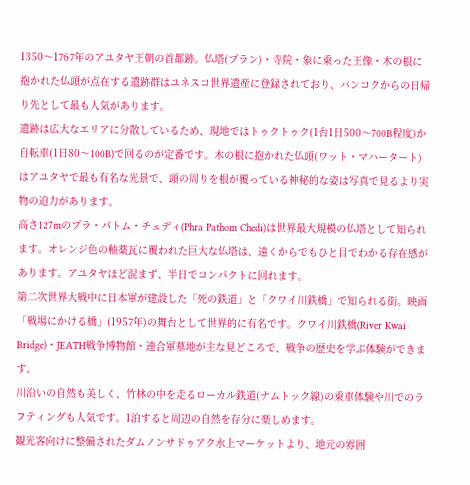1350〜1767年のアユタヤ王朝の首都跡。仏塔(プラン)・寺院・象に乗った王像・木の根に抱かれた仏頭が点在する遺跡群はユネスコ世界遺産に登録されており、バンコクからの日帰り先として最も人気があります。
遺跡は広大なエリアに分散しているため、現地ではトゥクトゥク(1台1日500〜700B程度)か自転車(1日80〜100B)で回るのが定番です。木の根に抱かれた仏頭(ワット・マハータート)はアユタヤで最も有名な光景で、頭の周りを根が覆っている神秘的な姿は写真で見るより実物の迫力があります。
高さ127mのプラ・パトム・チェディ(Phra Pathom Chedi)は世界最大規模の仏塔として知られます。オレンジ色の釉薬瓦に覆われた巨大な仏塔は、遠くからでもひと目でわかる存在感があります。アユタヤほど混まず、半日でコンパクトに回れます。
第二次世界大戦中に日本軍が建設した「死の鉄道」と「クワイ川鉄橋」で知られる街。映画「戦場にかける橋」(1957年)の舞台として世界的に有名です。クワイ川鉄橋(River Kwai Bridge)・JEATH戦争博物館・連合軍墓地が主な見どころで、戦争の歴史を学ぶ体験ができます。
川沿いの自然も美しく、竹林の中を走るローカル鉄道(ナムトック線)の乗車体験や川でのラフティングも人気です。1泊すると周辺の自然を存分に楽しめます。
観光客向けに整備されたダムノンサドゥアク水上マーケットより、地元の雰囲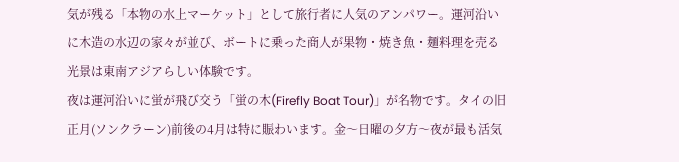気が残る「本物の水上マーケット」として旅行者に人気のアンパワー。運河沿いに木造の水辺の家々が並び、ボートに乗った商人が果物・焼き魚・麺料理を売る光景は東南アジアらしい体験です。
夜は運河沿いに蛍が飛び交う「蛍の木(Firefly Boat Tour)」が名物です。タイの旧正月(ソンクラーン)前後の4月は特に賑わいます。金〜日曜の夕方〜夜が最も活気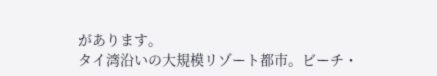があります。
タイ湾沿いの大規模リゾート都市。ビーチ・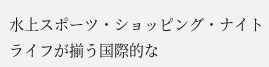水上スポーツ・ショッピング・ナイトライフが揃う国際的な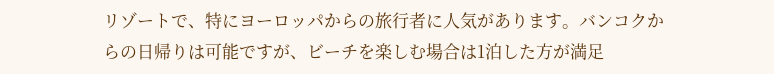リゾートで、特にヨーロッパからの旅行者に人気があります。バンコクからの日帰りは可能ですが、ビーチを楽しむ場合は1泊した方が満足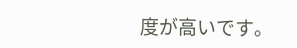度が高いです。